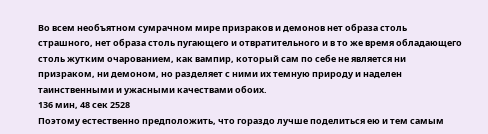Во всем необъятном сумрачном мире призраков и демонов нет образа столь страшного, нет образа столь пугающего и отвратительного и в то же время обладающего столь жутким очарованием, как вампир, который сам по себе не является ни призраком, ни демоном, но разделяет с ними их темную природу и наделен таинственными и ужасными качествами обоих.
136 мин, 48 сек 2528
Поэтому естественно предположить, что гораздо лучше поделиться ею и тем самым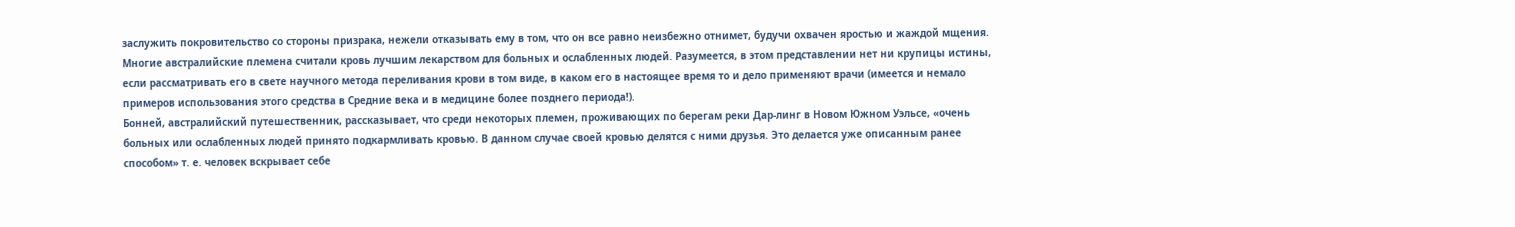заслужить покровительство со стороны призрака, нежели отказывать ему в том, что он все равно неизбежно отнимет, будучи охвачен яростью и жаждой мщения.
Многие австралийские племена считали кровь лучшим лекарством для больных и ослабленных людей. Разумеется, в этом представлении нет ни крупицы истины, если рассматривать его в свете научного метода переливания крови в том виде, в каком его в настоящее время то и дело применяют врачи (имеется и немало примеров использования этого средства в Средние века и в медицине более позднего периода!).
Бонней, австралийский путешественник, рассказывает, что среди некоторых племен, проживающих по берегам реки Дар-линг в Новом Южном Уэльсе, «очень больных или ослабленных людей принято подкармливать кровью. В данном случае своей кровью делятся с ними друзья. Это делается уже описанным ранее способом» т. е. человек вскрывает себе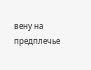вену на предплечье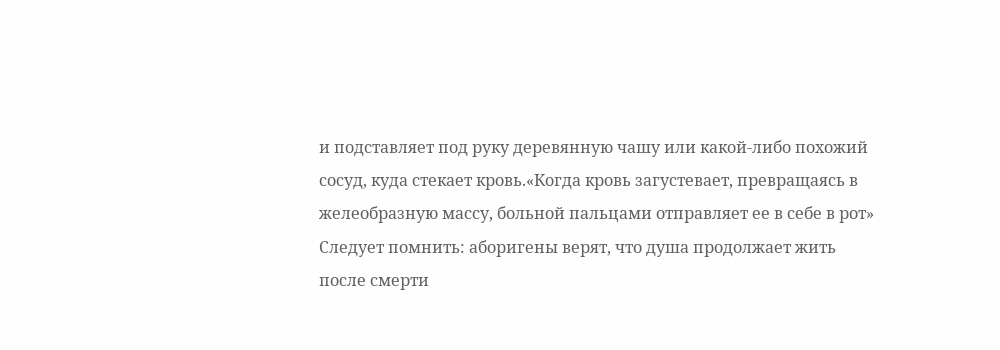и подставляет под руку деревянную чашу или какой-либо похожий сосуд, куда стекает кровь.«Когда кровь загустевает, превращаясь в желеобразную массу, больной пальцами отправляет ее в себе в рот» Следует помнить: аборигены верят, что душа продолжает жить после смерти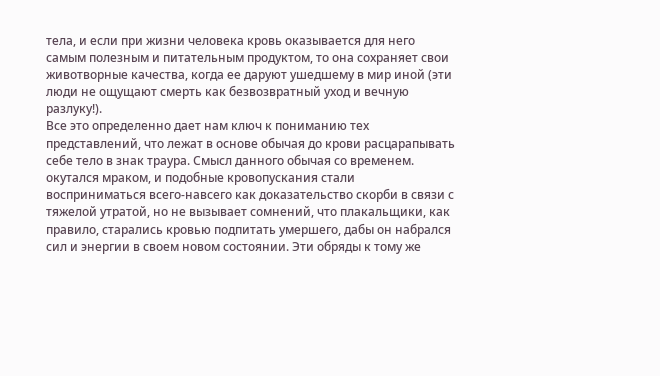тела, и если при жизни человека кровь оказывается для него самым полезным и питательным продуктом, то она сохраняет свои животворные качества, когда ее даруют ушедшему в мир иной (эти люди не ощущают смерть как безвозвратный уход и вечную разлуку!).
Все это определенно дает нам ключ к пониманию тех представлений, что лежат в основе обычая до крови расцарапывать себе тело в знак траура. Смысл данного обычая со временем. окутался мраком, и подобные кровопускания стали восприниматься всего-навсего как доказательство скорби в связи с тяжелой утратой, но не вызывает сомнений, что плакальщики, как правило, старались кровью подпитать умершего, дабы он набрался сил и энергии в своем новом состоянии. Эти обряды к тому же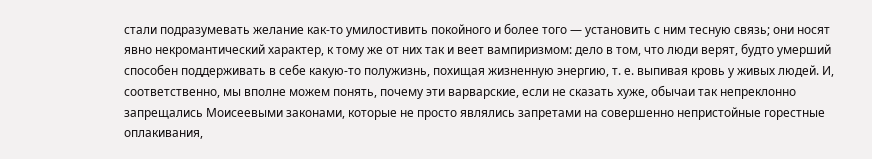стали подразумевать желание как-то умилостивить покойного и более того — установить с ним тесную связь; они носят явно некромантический характер, к тому же от них так и веет вампиризмом: дело в том, что люди верят, будто умерший способен поддерживать в себе какую-то полужизнь, похищая жизненную энергию, т. е. выпивая кровь у живых людей. И, соответственно, мы вполне можем понять, почему эти варварские, если не сказать хуже, обычаи так непреклонно запрещались Моисеевыми законами, которые не просто являлись запретами на совершенно непристойные горестные оплакивания,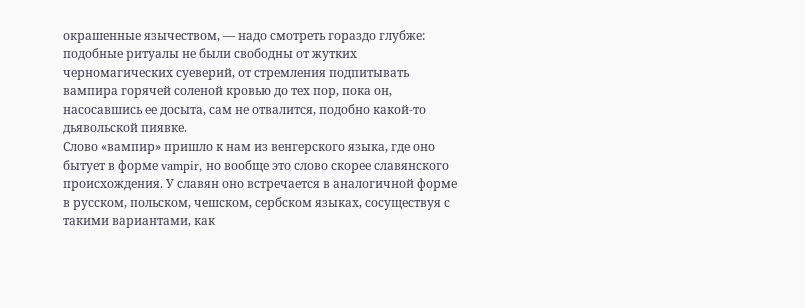окрашенные язычеством, — надо смотреть гораздо глубже: подобные ритуалы не были свободны от жутких черномагических суеверий, от стремления подпитывать вампира горячей соленой кровью до тех пор, пока он, насосавшись ее досыта, сам не отвалится, подобно какой-то дьявольской пиявке.
Слово «вампир» пришло к нам из венгерского языка, где оно бытует в форме vampir, но вообще это слово скорее славянского происхождения. У славян оно встречается в аналогичной форме в русском, польском, чешском, сербском языках, сосуществуя с такими вариантами, как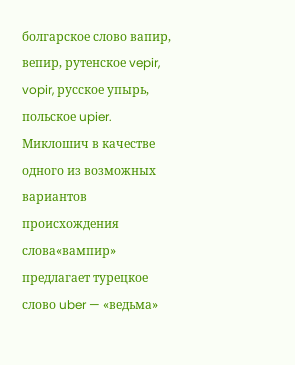болгарское слово вапир, вепир, рутенское vepir, vopir, русское упырь, польское upier. Миклошич в качестве одного из возможных вариантов происхождения слова«вампир» предлагает турецкое слово uber — «ведьма»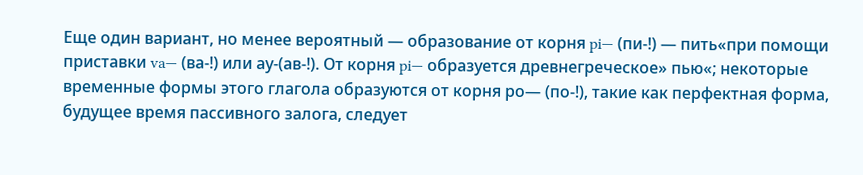Еще один вариант, но менее вероятный — образование от корня pi— (пи-!) — пить«при помощи приставки va— (ва-!) или ау-(ав-!). От корня pi— образуется древнегреческое» пью«; некоторые временные формы этого глагола образуются от корня ро— (по-!), такие как перфектная форма, будущее время пассивного залога, следует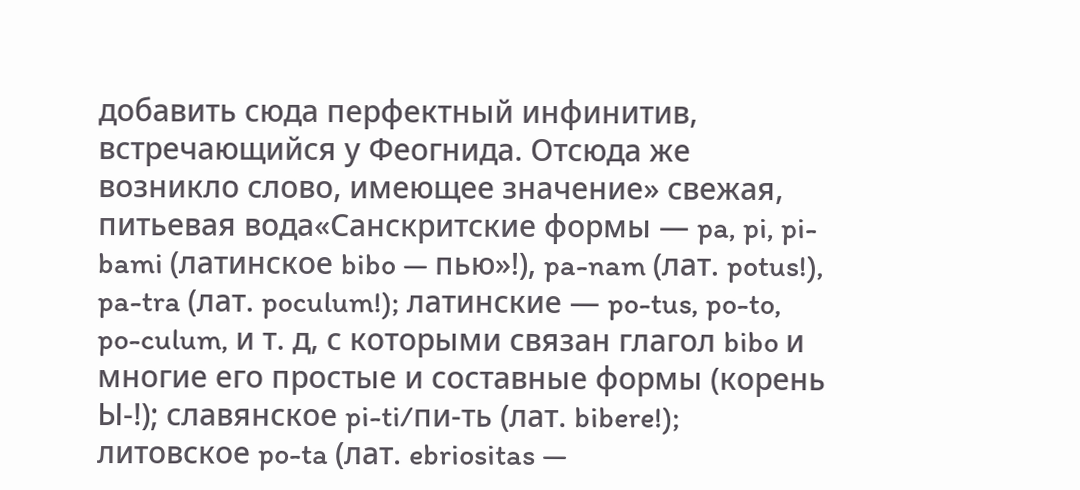добавить сюда перфектный инфинитив, встречающийся у Феогнида. Отсюда же возникло слово, имеющее значение» свежая, питьевая вода«Санскритские формы — pa, pi, pi-bami (латинское bibo — пью»!), pa-nam (лат. potus!), pa-tra (лат. poculum!); латинские — po-tus, po-to, po-culum, и т. д, с которыми связан глагол bibo и многие его простые и составные формы (корень Ы-!); славянское pi-ti/пи-ть (лат. bibere!); литовское po-ta (лат. ebriositas —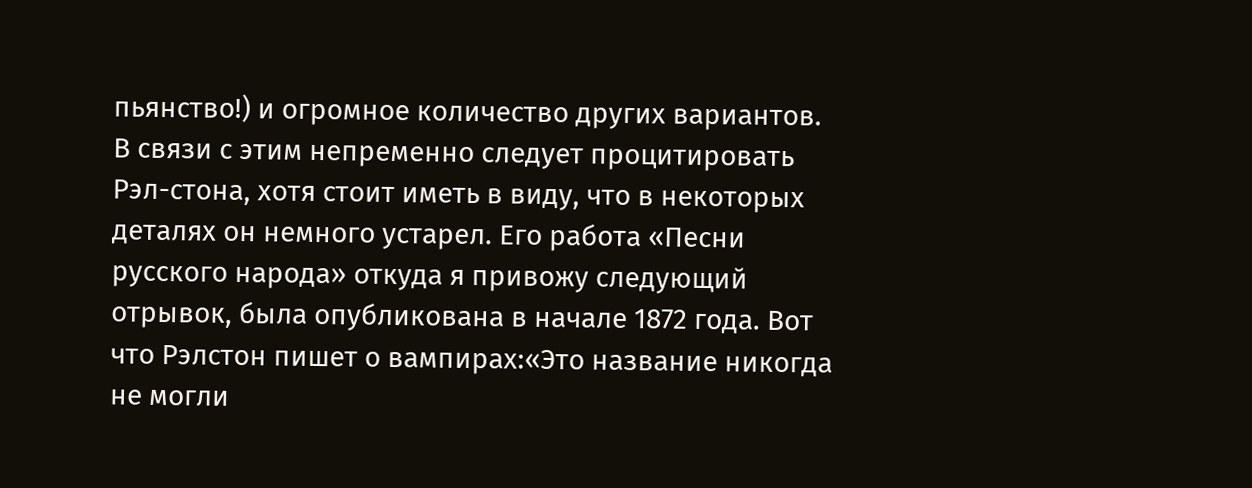пьянство!) и огромное количество других вариантов.
В связи с этим непременно следует процитировать Рэл-стона, хотя стоит иметь в виду, что в некоторых деталях он немного устарел. Его работа «Песни русского народа» откуда я привожу следующий отрывок, была опубликована в начале 1872 года. Вот что Рэлстон пишет о вампирах:«Это название никогда не могли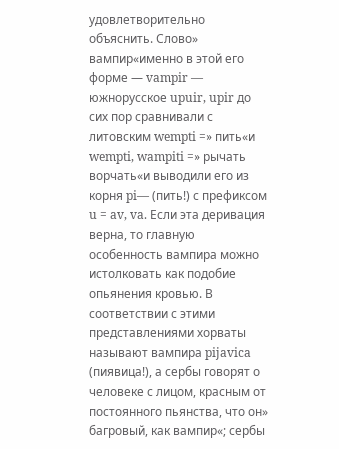удовлетворительно объяснить. Слово» вампир«именно в этой его форме — vampir — южнорусское upuir, upir до сих пор сравнивали с литовским wempti =» пить«и wempti, wampiti =» рычать ворчать«и выводили его из корня pi— (пить!) с префиксом u = av, va. Если эта деривация верна, то главную особенность вампира можно истолковать как подобие опьянения кровью. В соответствии с этими представлениями хорваты называют вампира pijavica (пиявица!), а сербы говорят о человеке с лицом, красным от постоянного пьянства, что он» багровый, как вампир«; сербы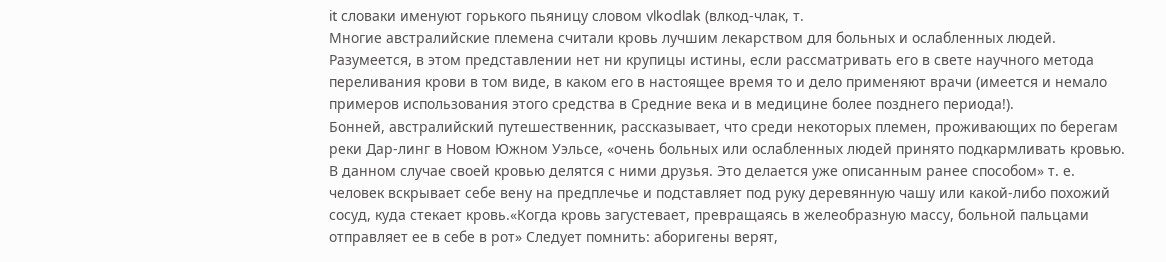it словаки именуют горького пьяницу словом vlkodlak (влкод-члак, т.
Многие австралийские племена считали кровь лучшим лекарством для больных и ослабленных людей. Разумеется, в этом представлении нет ни крупицы истины, если рассматривать его в свете научного метода переливания крови в том виде, в каком его в настоящее время то и дело применяют врачи (имеется и немало примеров использования этого средства в Средние века и в медицине более позднего периода!).
Бонней, австралийский путешественник, рассказывает, что среди некоторых племен, проживающих по берегам реки Дар-линг в Новом Южном Уэльсе, «очень больных или ослабленных людей принято подкармливать кровью. В данном случае своей кровью делятся с ними друзья. Это делается уже описанным ранее способом» т. е. человек вскрывает себе вену на предплечье и подставляет под руку деревянную чашу или какой-либо похожий сосуд, куда стекает кровь.«Когда кровь загустевает, превращаясь в желеобразную массу, больной пальцами отправляет ее в себе в рот» Следует помнить: аборигены верят,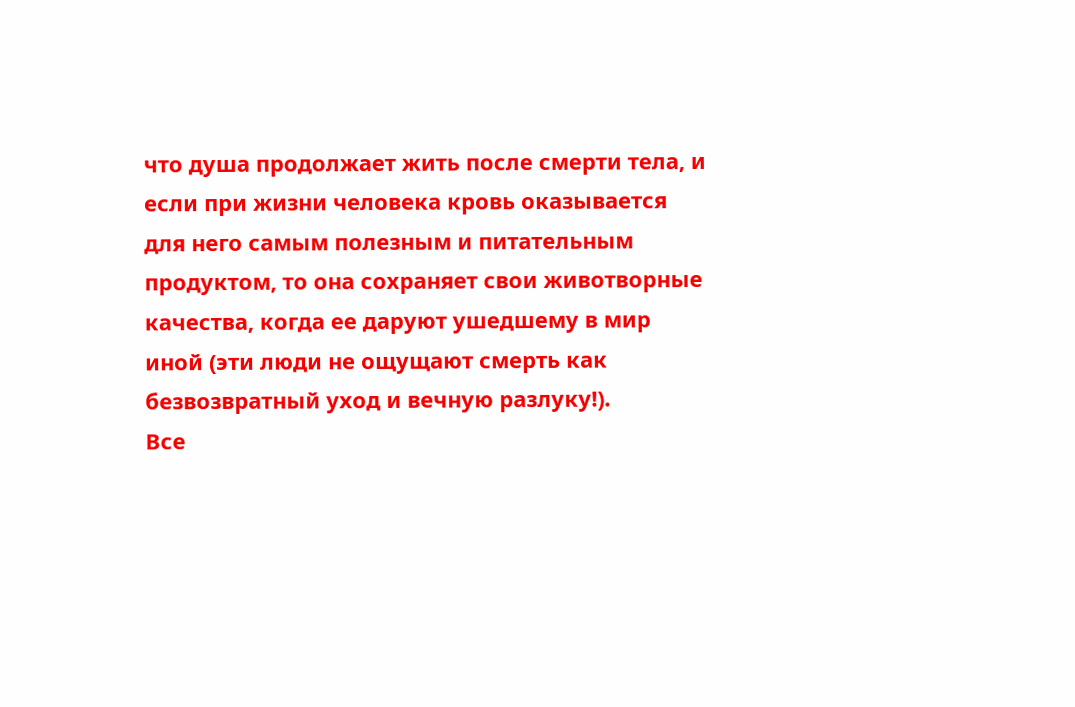что душа продолжает жить после смерти тела, и если при жизни человека кровь оказывается для него самым полезным и питательным продуктом, то она сохраняет свои животворные качества, когда ее даруют ушедшему в мир иной (эти люди не ощущают смерть как безвозвратный уход и вечную разлуку!).
Все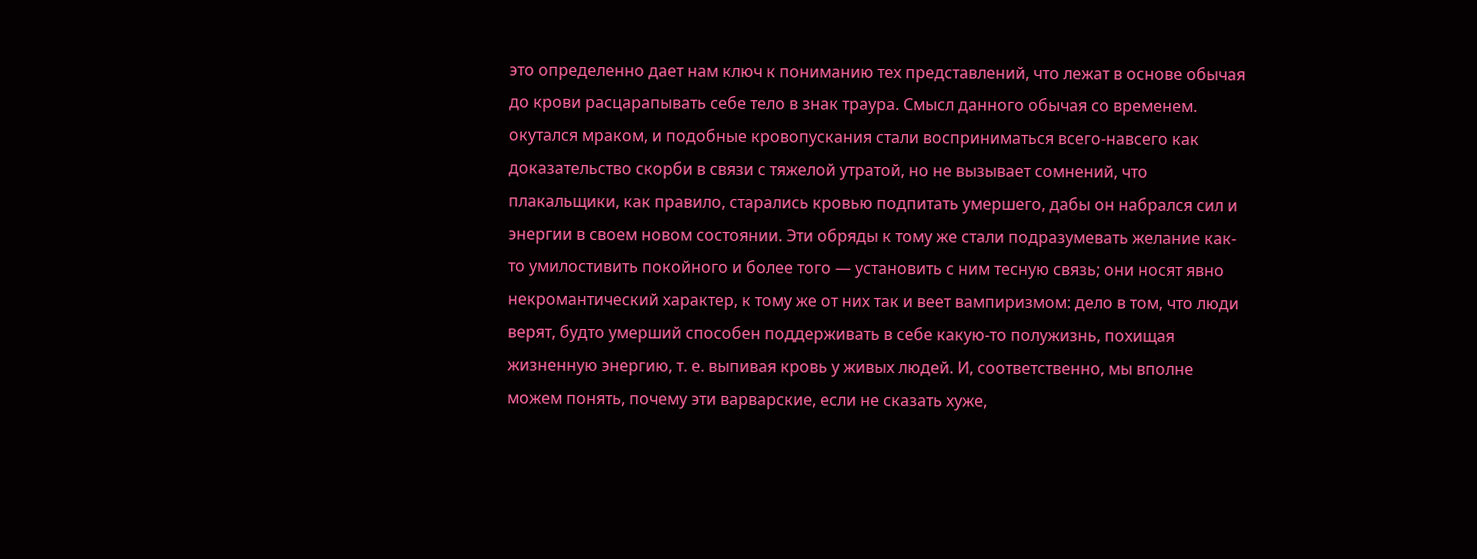это определенно дает нам ключ к пониманию тех представлений, что лежат в основе обычая до крови расцарапывать себе тело в знак траура. Смысл данного обычая со временем. окутался мраком, и подобные кровопускания стали восприниматься всего-навсего как доказательство скорби в связи с тяжелой утратой, но не вызывает сомнений, что плакальщики, как правило, старались кровью подпитать умершего, дабы он набрался сил и энергии в своем новом состоянии. Эти обряды к тому же стали подразумевать желание как-то умилостивить покойного и более того — установить с ним тесную связь; они носят явно некромантический характер, к тому же от них так и веет вампиризмом: дело в том, что люди верят, будто умерший способен поддерживать в себе какую-то полужизнь, похищая жизненную энергию, т. е. выпивая кровь у живых людей. И, соответственно, мы вполне можем понять, почему эти варварские, если не сказать хуже,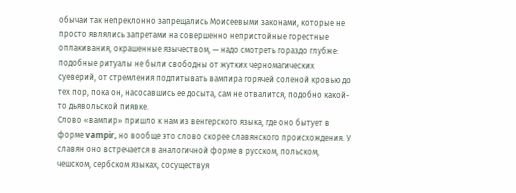обычаи так непреклонно запрещались Моисеевыми законами, которые не просто являлись запретами на совершенно непристойные горестные оплакивания, окрашенные язычеством, — надо смотреть гораздо глубже: подобные ритуалы не были свободны от жутких черномагических суеверий, от стремления подпитывать вампира горячей соленой кровью до тех пор, пока он, насосавшись ее досыта, сам не отвалится, подобно какой-то дьявольской пиявке.
Слово «вампир» пришло к нам из венгерского языка, где оно бытует в форме vampir, но вообще это слово скорее славянского происхождения. У славян оно встречается в аналогичной форме в русском, польском, чешском, сербском языках, сосуществуя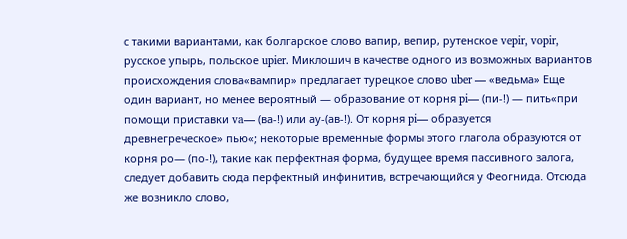с такими вариантами, как болгарское слово вапир, вепир, рутенское vepir, vopir, русское упырь, польское upier. Миклошич в качестве одного из возможных вариантов происхождения слова«вампир» предлагает турецкое слово uber — «ведьма» Еще один вариант, но менее вероятный — образование от корня pi— (пи-!) — пить«при помощи приставки va— (ва-!) или ау-(ав-!). От корня pi— образуется древнегреческое» пью«; некоторые временные формы этого глагола образуются от корня ро— (по-!), такие как перфектная форма, будущее время пассивного залога, следует добавить сюда перфектный инфинитив, встречающийся у Феогнида. Отсюда же возникло слово,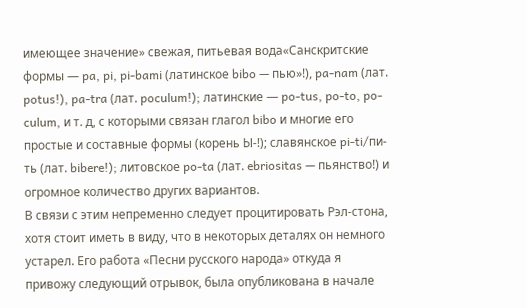имеющее значение» свежая, питьевая вода«Санскритские формы — pa, pi, pi-bami (латинское bibo — пью»!), pa-nam (лат. potus!), pa-tra (лат. poculum!); латинские — po-tus, po-to, po-culum, и т. д, с которыми связан глагол bibo и многие его простые и составные формы (корень Ы-!); славянское pi-ti/пи-ть (лат. bibere!); литовское po-ta (лат. ebriositas — пьянство!) и огромное количество других вариантов.
В связи с этим непременно следует процитировать Рэл-стона, хотя стоит иметь в виду, что в некоторых деталях он немного устарел. Его работа «Песни русского народа» откуда я привожу следующий отрывок, была опубликована в начале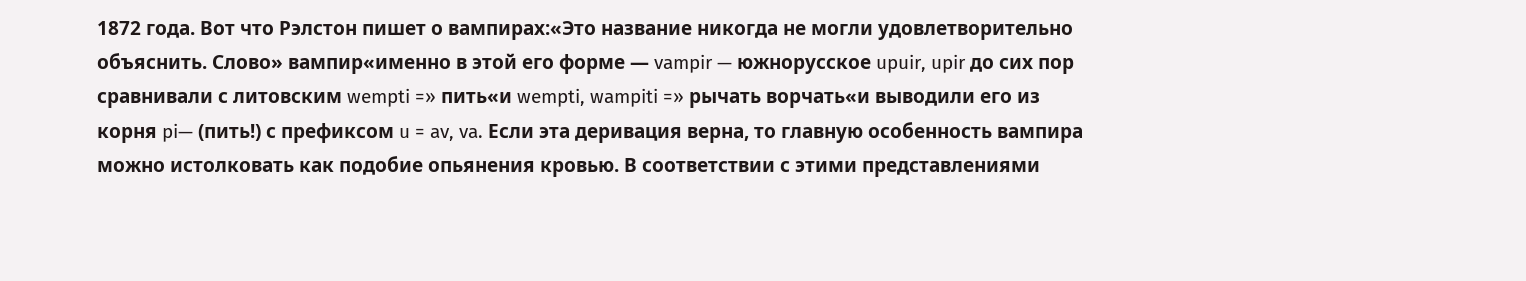1872 года. Вот что Рэлстон пишет о вампирах:«Это название никогда не могли удовлетворительно объяснить. Слово» вампир«именно в этой его форме — vampir — южнорусское upuir, upir до сих пор сравнивали с литовским wempti =» пить«и wempti, wampiti =» рычать ворчать«и выводили его из корня pi— (пить!) с префиксом u = av, va. Если эта деривация верна, то главную особенность вампира можно истолковать как подобие опьянения кровью. В соответствии с этими представлениями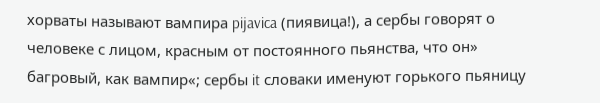хорваты называют вампира pijavica (пиявица!), а сербы говорят о человеке с лицом, красным от постоянного пьянства, что он» багровый, как вампир«; сербы it словаки именуют горького пьяницу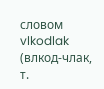словом vlkodlak (влкод-члак, т.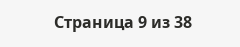Страница 9 из 38